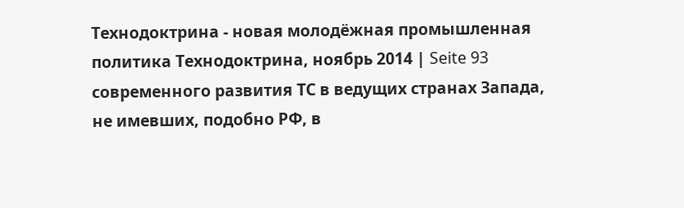Технодоктрина - новая молодёжная промышленная политика Технодоктрина, ноябрь 2014 | Seite 93
современного развития ТС в ведущих странах Запада, не имевших, подобно РФ, в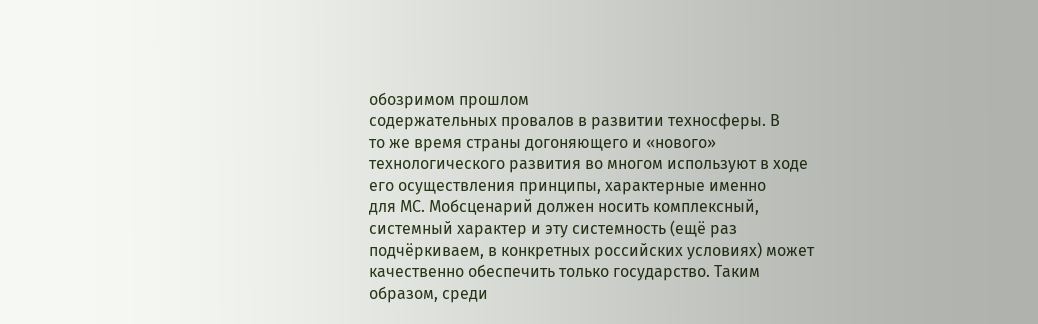обозримом прошлом
содержательных провалов в развитии техносферы. В
то же время страны догоняющего и «нового» технологического развития во многом используют в ходе
его осуществления принципы, характерные именно
для МС. Мобсценарий должен носить комплексный,
системный характер и эту системность (ещё раз подчёркиваем, в конкретных российских условиях) может качественно обеспечить только государство. Таким образом, среди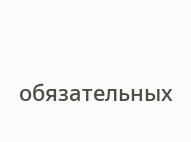обязательных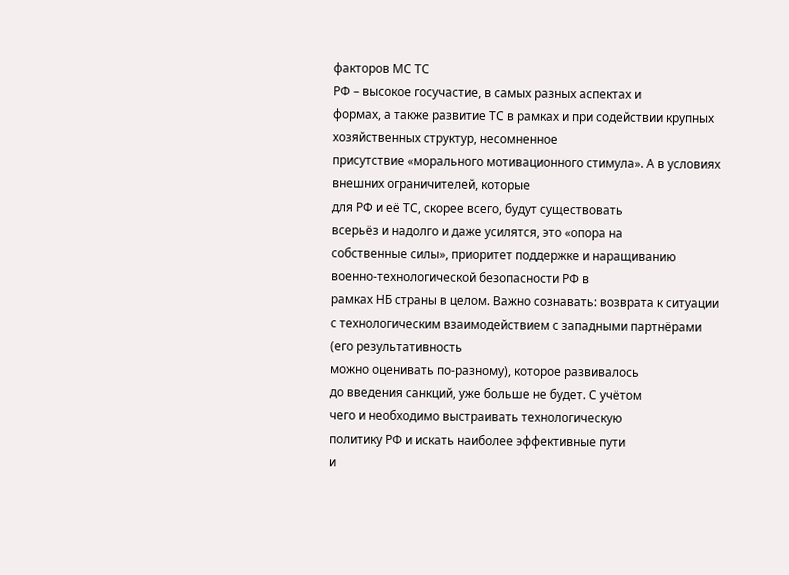факторов МС ТС
РФ – высокое госучастие, в самых разных аспектах и
формах, а также развитие ТС в рамках и при содействии крупных хозяйственных структур, несомненное
присутствие «морального мотивационного стимула». А в условиях внешних ограничителей, которые
для РФ и её ТС, скорее всего, будут существовать
всерьёз и надолго и даже усилятся, это «опора на
собственные силы», приоритет поддержке и наращиванию военно-технологической безопасности РФ в
рамках НБ страны в целом. Важно сознавать: возврата к ситуации с технологическим взаимодействием с западными партнёрами (его результативность
можно оценивать по-разному), которое развивалось
до введения санкций, уже больше не будет. С учётом
чего и необходимо выстраивать технологическую
политику РФ и искать наиболее эффективные пути
и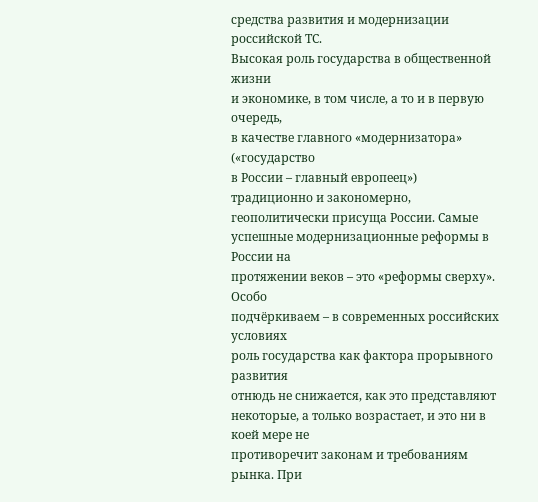средства развития и модернизации российской ТС.
Высокая роль государства в общественной жизни
и экономике, в том числе, а то и в первую очередь,
в качестве главного «модернизатора» («государство
в России – главный европеец») традиционно и закономерно, геополитически присуща России. Самые
успешные модернизационные реформы в России на
протяжении веков – это «реформы сверху». Особо
подчёркиваем – в современных российских условиях
роль государства как фактора прорывного развития
отнюдь не снижается, как это представляют некоторые, а только возрастает, и это ни в коей мере не
противоречит законам и требованиям рынка. При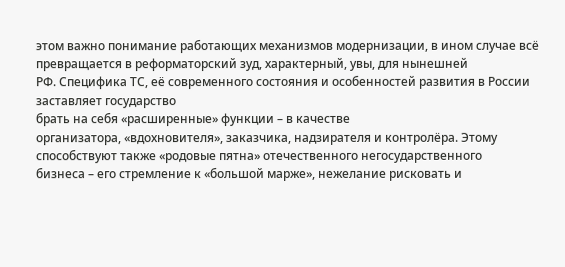этом важно понимание работающих механизмов модернизации, в ином случае всё превращается в реформаторский зуд, характерный, увы, для нынешней
РФ. Специфика ТС, её современного состояния и особенностей развития в России заставляет государство
брать на себя «расширенные» функции – в качестве
организатора, «вдохновителя», заказчика, надзирателя и контролёра. Этому способствуют также «родовые пятна» отечественного негосударственного
бизнеса – его стремление к «большой марже», нежелание рисковать и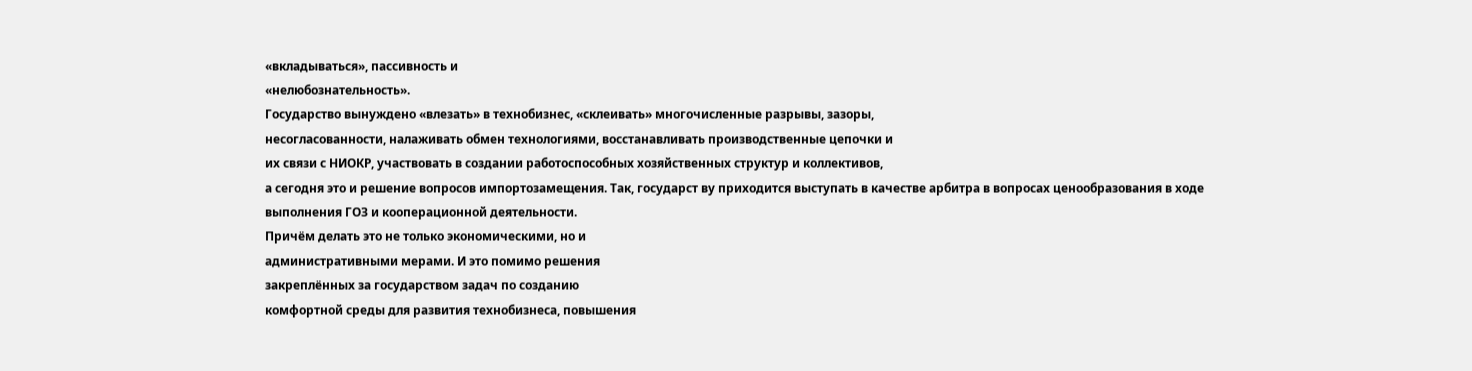«вкладываться», пассивность и
«нелюбознательность».
Государство вынуждено «влезать» в технобизнес, «склеивать» многочисленные разрывы, зазоры,
несогласованности, налаживать обмен технологиями, восстанавливать производственные цепочки и
их связи с НИОКР, участвовать в создании работоспособных хозяйственных структур и коллективов,
а сегодня это и решение вопросов импортозамещения. Так, государст ву приходится выступать в качестве арбитра в вопросах ценообразования в ходе
выполнения ГОЗ и кооперационной деятельности.
Причём делать это не только экономическими, но и
административными мерами. И это помимо решения
закреплённых за государством задач по созданию
комфортной среды для развития технобизнеса, повышения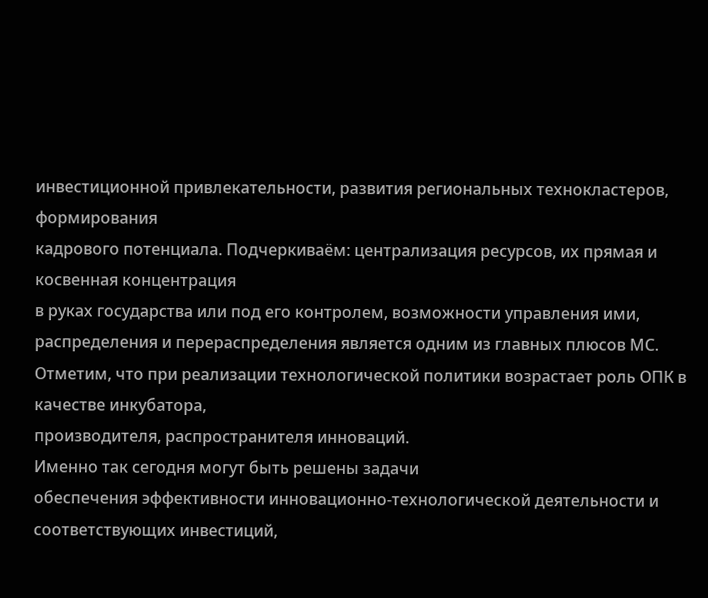инвестиционной привлекательности, развития региональных технокластеров, формирования
кадрового потенциала. Подчеркиваём: централизация ресурсов, их прямая и косвенная концентрация
в руках государства или под его контролем, возможности управления ими, распределения и перераспределения является одним из главных плюсов МС.
Отметим, что при реализации технологической политики возрастает роль ОПК в качестве инкубатора,
производителя, распространителя инноваций.
Именно так сегодня могут быть решены задачи
обеспечения эффективности инновационно-технологической деятельности и соответствующих инвестиций,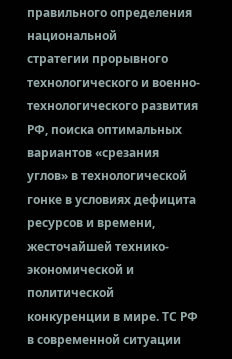правильного определения национальной
стратегии прорывного технологического и военно-технологического развития РФ, поиска оптимальных вариантов «срезания углов» в технологической
гонке в условиях дефицита ресурсов и времени, жесточайшей технико-экономической и политической
конкуренции в мире. ТС РФ в современной ситуации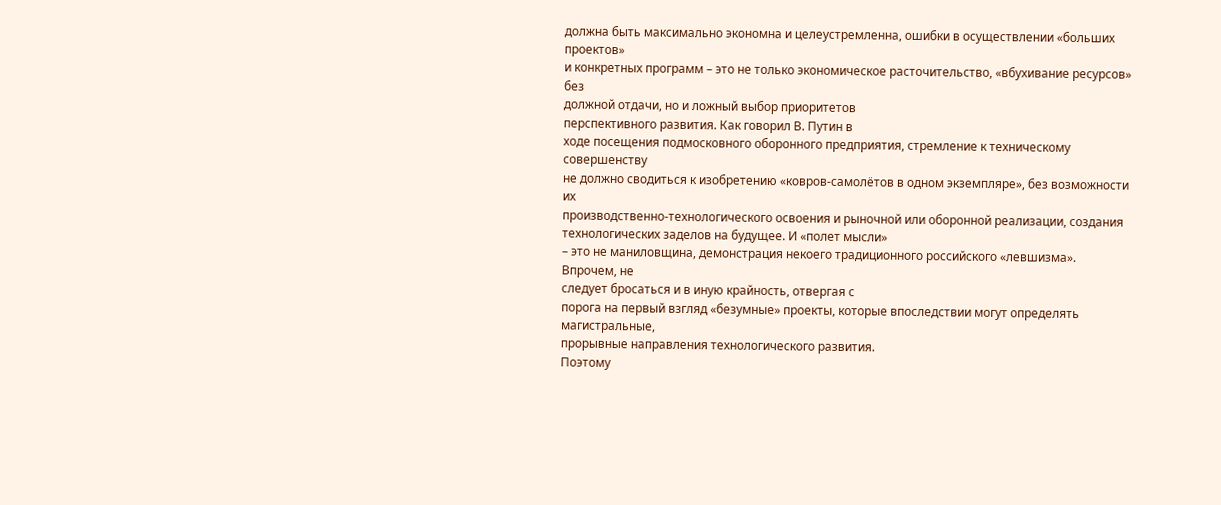должна быть максимально экономна и целеустремленна, ошибки в осуществлении «больших проектов»
и конкретных программ – это не только экономическое расточительство, «вбухивание ресурсов» без
должной отдачи, но и ложный выбор приоритетов
перспективного развития. Как говорил В. Путин в
ходе посещения подмосковного оборонного предприятия, стремление к техническому совершенству
не должно сводиться к изобретению «ковров-самолётов в одном экземпляре», без возможности их
производственно-технологического освоения и рыночной или оборонной реализации, создания технологических заделов на будущее. И «полет мысли»
– это не маниловщина, демонстрация некоего традиционного российского «левшизма». Впрочем, не
следует бросаться и в иную крайность, отвергая с
порога на первый взгляд «безумные» проекты, которые впоследствии могут определять магистральные,
прорывные направления технологического развития.
Поэтому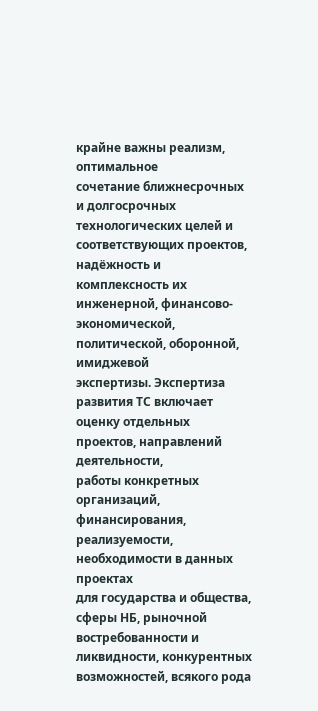крайне важны реализм, оптимальное
сочетание ближнесрочных и долгосрочных технологических целей и соответствующих проектов, надёжность и комплексность их инженерной, финансово-экономической, политической, оборонной, имиджевой
экспертизы. Экспертиза развития ТС включает оценку отдельных проектов, направлений деятельности,
работы конкретных организаций, финансирования,
реализуемости, необходимости в данных проектах
для государства и общества, сферы НБ, рыночной
востребованности и ликвидности, конкурентных возможностей, всякого рода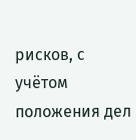рисков, с учётом положения дел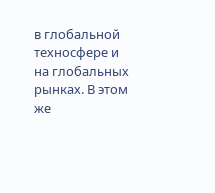в глобальной техносфере и на глобальных
рынках. В этом же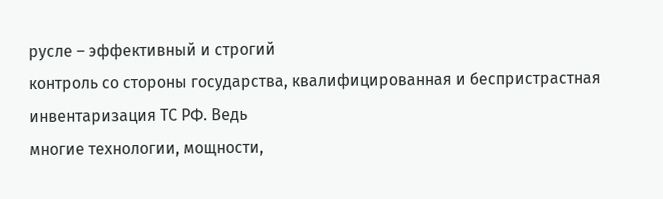русле – эффективный и строгий
контроль со стороны государства, квалифицированная и беспристрастная инвентаризация ТС РФ. Ведь
многие технологии, мощности,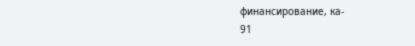финансирование, ка-
91